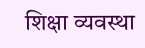शिक्षा व्यवस्था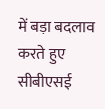में बड़ा बदलाव करते हुए सीबीएसई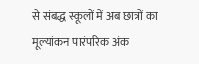से संबद्ध स्कूलों में अब छात्रों का मूल्यांकन पारंपरिक अंक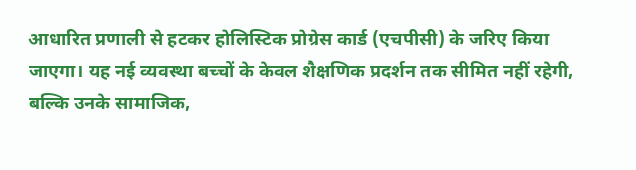आधारित प्रणाली से हटकर होलिस्टिक प्रोग्रेस कार्ड (एचपीसी) के जरिए किया जाएगा। यह नई व्यवस्था बच्चों के केवल शैक्षणिक प्रदर्शन तक सीमित नहीं रहेगी, बल्कि उनके सामाजिक,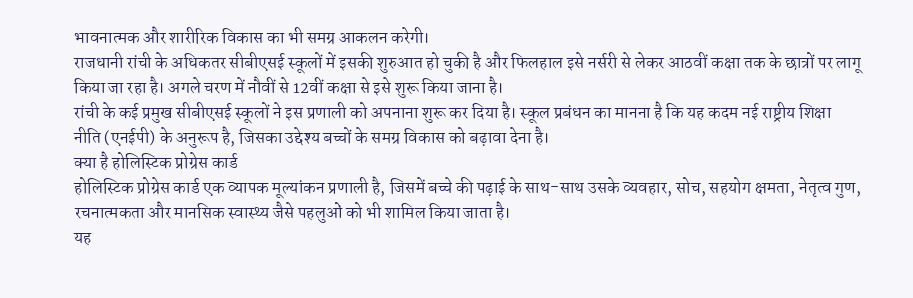भावनात्मक और शारीरिक विकास का भी समग्र आकलन करेगी।
राजधानी रांची के अधिकतर सीबीएसई स्कूलों में इसकी शुरुआत हो चुकी है और फिलहाल इसे नर्सरी से लेकर आठवीं कक्षा तक के छात्रों पर लागू किया जा रहा है। अगले चरण में नौवीं से 12वीं कक्षा से इसे शुरू किया जाना है।
रांची के कई प्रमुख सीबीएसई स्कूलों ने इस प्रणाली को अपनाना शुरू कर दिया है। स्कूल प्रबंधन का मानना है कि यह कदम नई राष्ट्रीय शिक्षा नीति (एनईपी) के अनुरूप है, जिसका उद्देश्य बच्चों के समग्र विकास को बढ़ावा देना है।
क्या है होलिस्टिक प्रोग्रेस कार्ड
होलिस्टिक प्रोग्रेस कार्ड एक व्यापक मूल्यांकन प्रणाली है, जिसमें बच्चे की पढ़ाई के साथ-साथ उसके व्यवहार, सोच, सहयोग क्षमता, नेतृत्व गुण, रचनात्मकता और मानसिक स्वास्थ्य जैसे पहलुओं को भी शामिल किया जाता है।
यह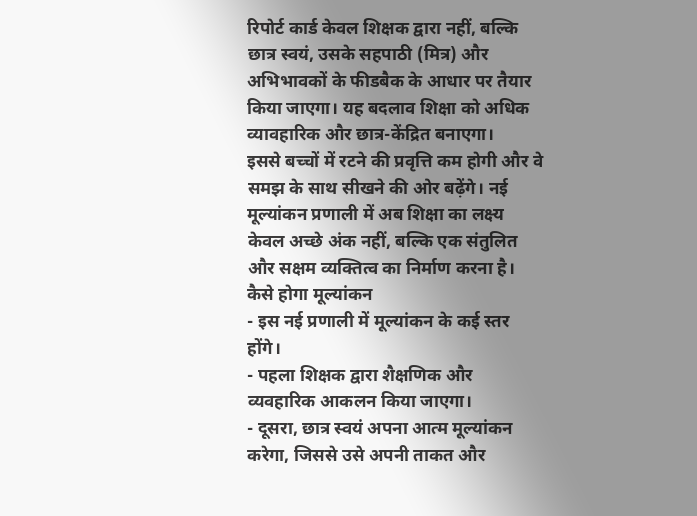रिपोर्ट कार्ड केवल शिक्षक द्वारा नहीं, बल्कि छात्र स्वयं, उसके सहपाठी (मित्र) और अभिभावकों के फीडबैक के आधार पर तैयार किया जाएगा। यह बदलाव शिक्षा को अधिक व्यावहारिक और छात्र-केंद्रित बनाएगा।
इससे बच्चों में रटने की प्रवृत्ति कम होगी और वे समझ के साथ सीखने की ओर बढ़ेंगे। नई मूल्यांकन प्रणाली में अब शिक्षा का लक्ष्य केवल अच्छे अंक नहीं, बल्कि एक संतुलित और सक्षम व्यक्तित्व का निर्माण करना है।
कैसे होगा मूल्यांकन
- इस नई प्रणाली में मूल्यांकन के कई स्तर होंगे।
- पहला शिक्षक द्वारा शैक्षणिक और व्यवहारिक आकलन किया जाएगा।
- दूसरा, छात्र स्वयं अपना आत्म मूल्यांकन करेगा, जिससे उसे अपनी ताकत और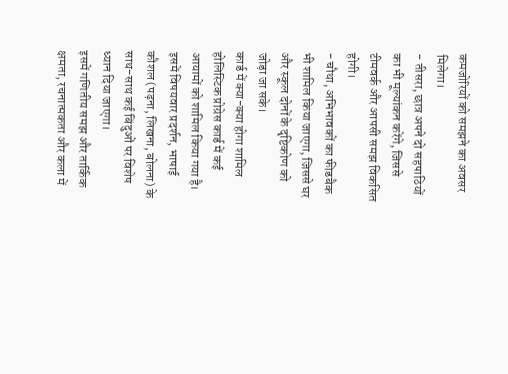कमजोरियों को समझने का अवसर मिलेगा।
- तीसरा, छात्र अपने दो सहपाठियों का भी मूल्यांकन करेंगे, जिससे टीमवर्क और आपसी समझ विकसित होगी।
- चौथा, अभिभावकों का फीडबैक भी शामिल किया जाएगा, जिससे घर और स्कूल दोनों के दृष्टिकोण को जोड़ा जा सके।
कार्ड में क्या-क्या होगा शामिल
होलिस्टिक प्रोग्रेस कार्ड में कई आयामों को शामिल किया गया है। इसमें विषयवार प्रदर्शन, भाषाई कौशल (पढ़ना, लिखना, बोलना) के साथ-साथ कई बिंदुओं पर विशेष ध्यान दिया जाएगा।
इसमें गणितीय समझ और तार्किक क्षमता, रचनात्मकता और कला में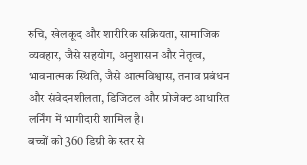रुचि, खेलकूद और शारीरिक सक्रियता, सामाजिक व्यवहार, जैसे सहयोग, अनुशासन और नेतृत्व, भावनात्मक स्थिति, जैसे आत्मविश्वास, तनाव प्रबंधन और संवेदनशीलता, डिजिटल और प्रोजेक्ट आधारित लर्निंग में भागीदारी शामिल है।
बच्चों को 360 डिग्री के स्तर से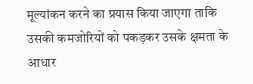मूल्यांकन करने का प्रयास किया जाएगा ताकि उसकी कमजोरियों को पकड़कर उसके क्षमता के आधार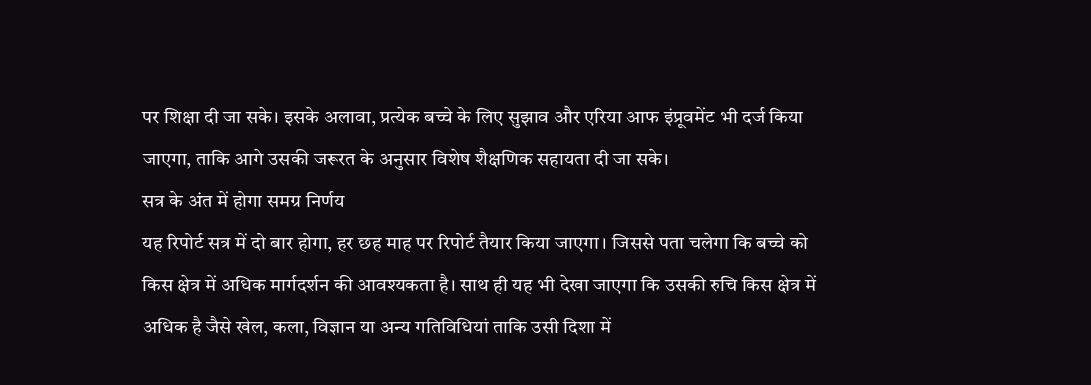पर शिक्षा दी जा सके। इसके अलावा, प्रत्येक बच्चे के लिए सुझाव और एरिया आफ इंप्रूवमेंट भी दर्ज किया जाएगा, ताकि आगे उसकी जरूरत के अनुसार विशेष शैक्षणिक सहायता दी जा सके।
सत्र के अंत में होगा समग्र निर्णय
यह रिपोर्ट सत्र में दो बार होगा, हर छह माह पर रिपोर्ट तैयार किया जाएगा। जिससे पता चलेगा कि बच्चे को किस क्षेत्र में अधिक मार्गदर्शन की आवश्यकता है। साथ ही यह भी देखा जाएगा कि उसकी रुचि किस क्षेत्र में अधिक है जैसे खेल, कला, विज्ञान या अन्य गतिविधियां ताकि उसी दिशा में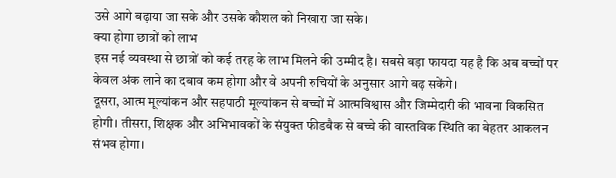उसे आगे बढ़ाया जा सके और उसके कौशल को निखारा जा सके।
क्या होगा छात्रों को लाभ
इस नई व्यवस्था से छात्रों को कई तरह के लाभ मिलने की उम्मीद है। सबसे बड़ा फायदा यह है कि अब बच्चों पर केवल अंक लाने का दबाव कम होगा और वे अपनी रुचियों के अनुसार आगे बढ़ सकेंगे।
दूसरा, आत्म मूल्यांकन और सहपाठी मूल्यांकन से बच्चों में आत्मविश्वास और जिम्मेदारी की भावना विकसित होगी। तीसरा, शिक्षक और अभिभावकों के संयुक्त फीडबैक से बच्चे की वास्तविक स्थिति का बेहतर आकलन संभव होगा।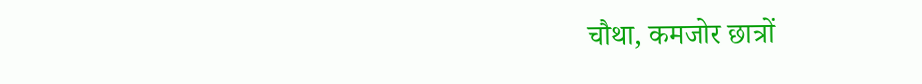चौथा, कमजोर छात्रों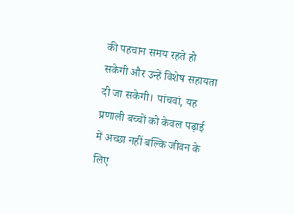की पहचान समय रहते हो सकेगी और उन्हें विशेष सहायता दी जा सकेगी। पांचवां, यह प्रणाली बच्चों को केवल पढ़ाई में अच्छा नहीं बल्कि जीवन के लिए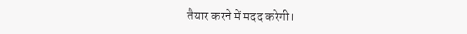तैयार करने में मदद करेगी।